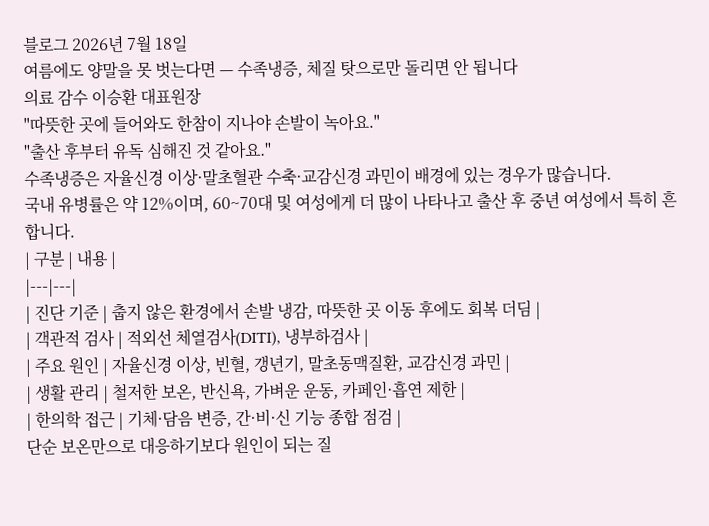블로그 2026년 7월 18일
여름에도 양말을 못 벗는다면 — 수족냉증, 체질 탓으로만 돌리면 안 됩니다
의료 감수 이승환 대표원장
"따뜻한 곳에 들어와도 한참이 지나야 손발이 녹아요."
"출산 후부터 유독 심해진 것 같아요."
수족냉증은 자율신경 이상·말초혈관 수축·교감신경 과민이 배경에 있는 경우가 많습니다.
국내 유병률은 약 12%이며, 60~70대 및 여성에게 더 많이 나타나고 출산 후 중년 여성에서 특히 흔합니다.
| 구분 | 내용 |
|---|---|
| 진단 기준 | 춥지 않은 환경에서 손발 냉감, 따뜻한 곳 이동 후에도 회복 더딤 |
| 객관적 검사 | 적외선 체열검사(DITI), 냉부하검사 |
| 주요 원인 | 자율신경 이상, 빈혈, 갱년기, 말초동맥질환, 교감신경 과민 |
| 생활 관리 | 철저한 보온, 반신욕, 가벼운 운동, 카페인·흡연 제한 |
| 한의학 접근 | 기체·담음 변증, 간·비·신 기능 종합 점검 |
단순 보온만으로 대응하기보다 원인이 되는 질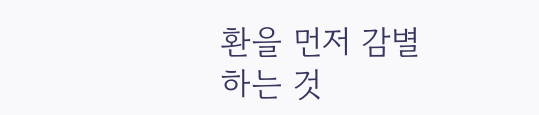환을 먼저 감별하는 것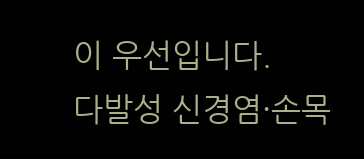이 우선입니다.
다발성 신경염·손목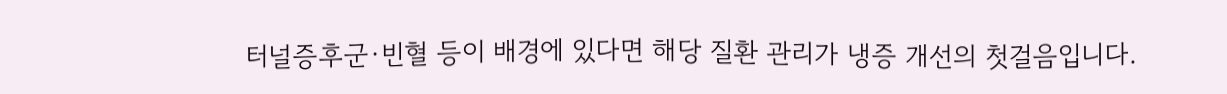터널증후군·빈혈 등이 배경에 있다면 해당 질환 관리가 냉증 개선의 첫걸음입니다.